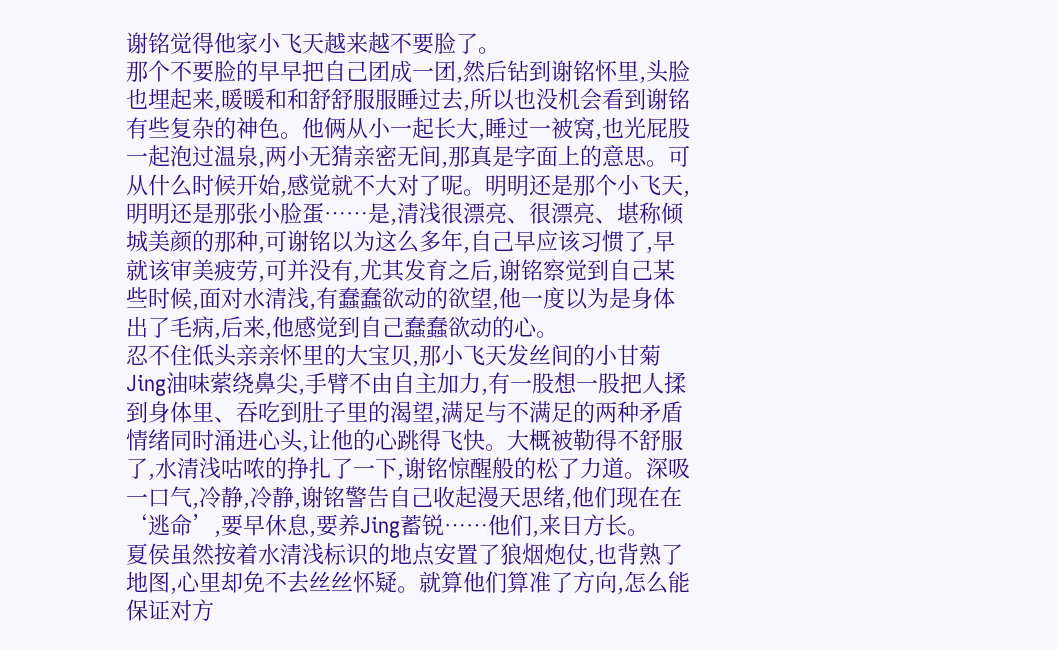谢铭觉得他家小飞天越来越不要脸了。
那个不要脸的早早把自己团成一团,然后钻到谢铭怀里,头脸也埋起来,暖暖和和舒舒服服睡过去,所以也没机会看到谢铭有些复杂的神色。他俩从小一起长大,睡过一被窝,也光屁股一起泡过温泉,两小无猜亲密无间,那真是字面上的意思。可从什么时候开始,感觉就不大对了呢。明明还是那个小飞天,明明还是那张小脸蛋……是,清浅很漂亮、很漂亮、堪称倾城美颜的那种,可谢铭以为这么多年,自己早应该习惯了,早就该审美疲劳,可并没有,尤其发育之后,谢铭察觉到自己某些时候,面对水清浅,有蠢蠢欲动的欲望,他一度以为是身体出了毛病,后来,他感觉到自己蠢蠢欲动的心。
忍不住低头亲亲怀里的大宝贝,那小飞天发丝间的小甘菊Jing油味萦绕鼻尖,手臂不由自主加力,有一股想一股把人揉到身体里、吞吃到肚子里的渴望,满足与不满足的两种矛盾情绪同时涌进心头,让他的心跳得飞快。大概被勒得不舒服了,水清浅咕哝的挣扎了一下,谢铭惊醒般的松了力道。深吸一口气,冷静,冷静,谢铭警告自己收起漫天思绪,他们现在在‘逃命’,要早休息,要养Jing蓄锐……他们,来日方长。
夏侯虽然按着水清浅标识的地点安置了狼烟炮仗,也背熟了地图,心里却免不去丝丝怀疑。就算他们算准了方向,怎么能保证对方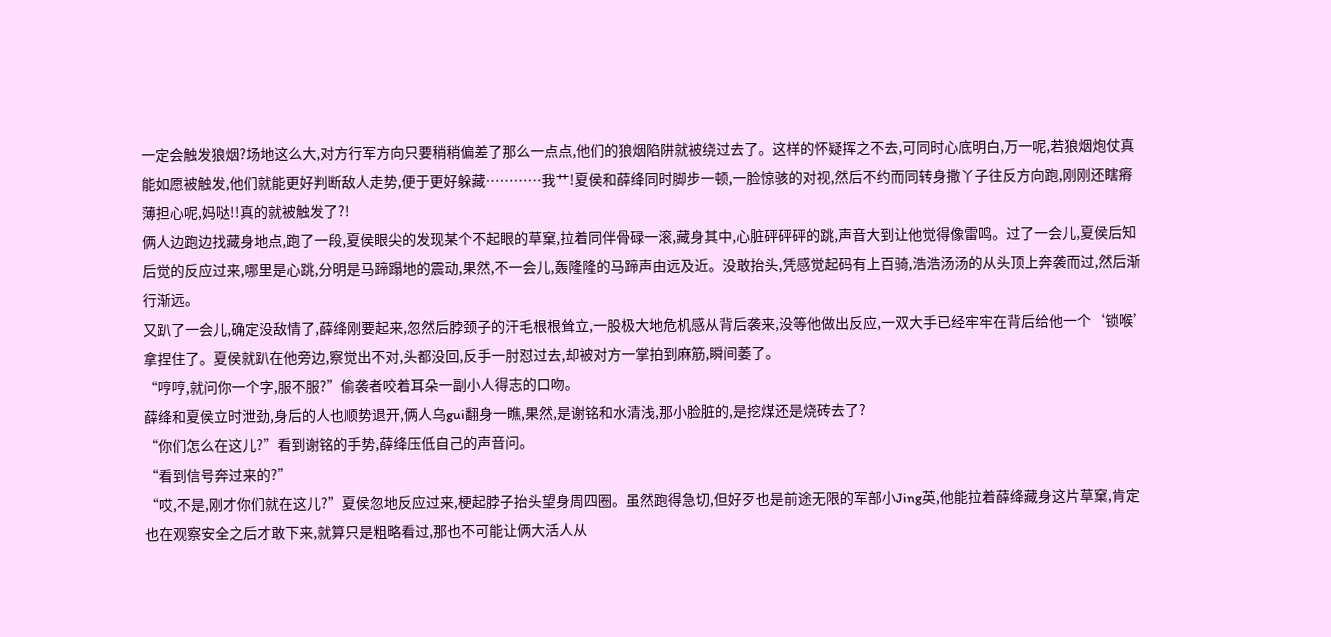一定会触发狼烟?场地这么大,对方行军方向只要稍稍偏差了那么一点点,他们的狼烟陷阱就被绕过去了。这样的怀疑挥之不去,可同时心底明白,万一呢,若狼烟炮仗真能如愿被触发,他们就能更好判断敌人走势,便于更好躲藏…………我艹!夏侯和薛绛同时脚步一顿,一脸惊骇的对视,然后不约而同转身撒丫子往反方向跑,刚刚还瞎瘠薄担心呢,妈哒!!真的就被触发了?!
俩人边跑边找藏身地点,跑了一段,夏侯眼尖的发现某个不起眼的草窠,拉着同伴骨碌一滚,藏身其中,心脏砰砰砰的跳,声音大到让他觉得像雷鸣。过了一会儿,夏侯后知后觉的反应过来,哪里是心跳,分明是马蹄蹋地的震动,果然,不一会儿,轰隆隆的马蹄声由远及近。没敢抬头,凭感觉起码有上百骑,浩浩汤汤的从头顶上奔袭而过,然后渐行渐远。
又趴了一会儿,确定没敌情了,薛绛刚要起来,忽然后脖颈子的汗毛根根耸立,一股极大地危机感从背后袭来,没等他做出反应,一双大手已经牢牢在背后给他一个‘锁喉’拿捏住了。夏侯就趴在他旁边,察觉出不对,头都没回,反手一肘怼过去,却被对方一掌拍到麻筋,瞬间萎了。
“哼哼,就问你一个字,服不服?”偷袭者咬着耳朵一副小人得志的口吻。
薛绛和夏侯立时泄劲,身后的人也顺势退开,俩人乌gui翻身一瞧,果然,是谢铭和水清浅,那小脸脏的,是挖煤还是烧砖去了?
“你们怎么在这儿?”看到谢铭的手势,薛绛压低自己的声音问。
“看到信号奔过来的?”
“哎,不是,刚才你们就在这儿?”夏侯忽地反应过来,梗起脖子抬头望身周四圈。虽然跑得急切,但好歹也是前途无限的军部小Jing英,他能拉着薛绛藏身这片草窠,肯定也在观察安全之后才敢下来,就算只是粗略看过,那也不可能让俩大活人从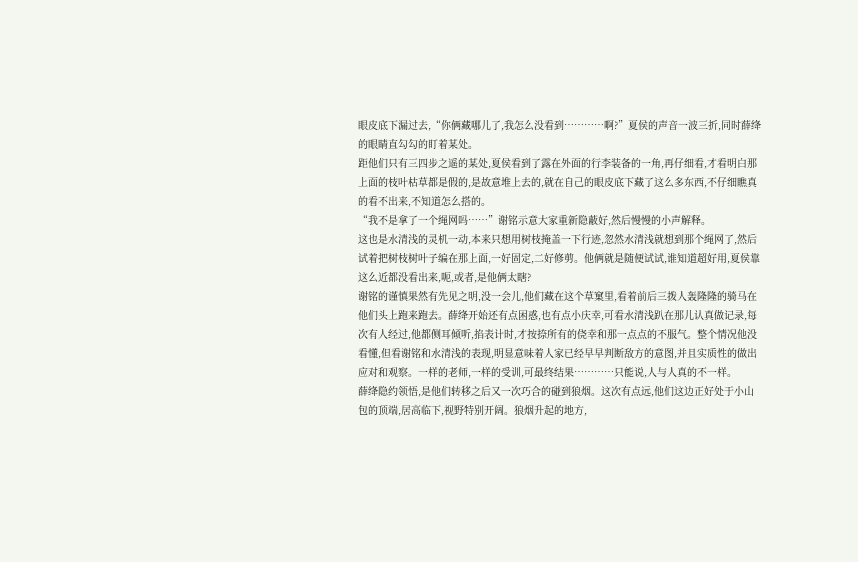眼皮底下漏过去,“你俩藏哪儿了,我怎么没看到…………啊?”夏侯的声音一波三折,同时薛绛的眼睛直勾勾的盯着某处。
距他们只有三四步之遥的某处,夏侯看到了露在外面的行李装备的一角,再仔细看,才看明白那上面的枝叶枯草都是假的,是故意堆上去的,就在自己的眼皮底下藏了这么多东西,不仔细瞧真的看不出来,不知道怎么搭的。
“我不是拿了一个绳网吗……”谢铭示意大家重新隐蔽好,然后慢慢的小声解释。
这也是水清浅的灵机一动,本来只想用树枝掩盖一下行迹,忽然水清浅就想到那个绳网了,然后试着把树枝树叶子编在那上面,一好固定,二好修剪。他俩就是随便试试,谁知道超好用,夏侯靠这么近都没看出来,呃,或者,是他俩太瞎?
谢铭的谨慎果然有先见之明,没一会儿,他们藏在这个草窠里,看着前后三拨人轰隆隆的骑马在他们头上跑来跑去。薛绛开始还有点困惑,也有点小庆幸,可看水清浅趴在那儿认真做记录,每次有人经过,他都侧耳倾听,掐表计时,才按捺所有的侥幸和那一点点的不服气。整个情况他没看懂,但看谢铭和水清浅的表现,明显意味着人家已经早早判断敌方的意图,并且实质性的做出应对和观察。一样的老师,一样的受训,可最终结果…………只能说,人与人真的不一样。
薛绛隐约领悟,是他们转移之后又一次巧合的碰到狼烟。这次有点远,他们这边正好处于小山包的顶端,居高临下,视野特别开阔。狼烟升起的地方,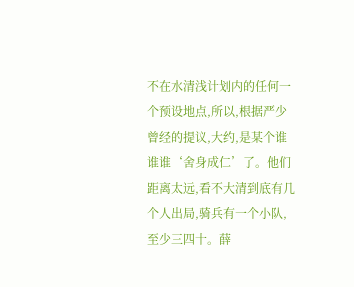不在水清浅计划内的任何一个预设地点,所以,根据严少曾经的提议,大约,是某个谁谁谁‘舍身成仁’了。他们距离太远,看不大清到底有几个人出局,骑兵有一个小队,至少三四十。薛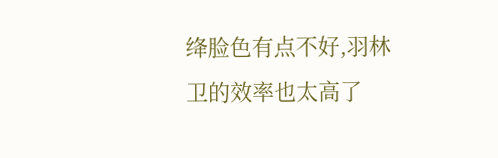绛脸色有点不好,羽林卫的效率也太高了